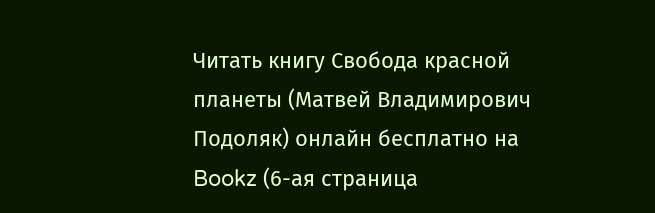Читать книгу Свобода красной планеты (Матвей Владимирович Подоляк) онлайн бесплатно на Bookz (6-ая страница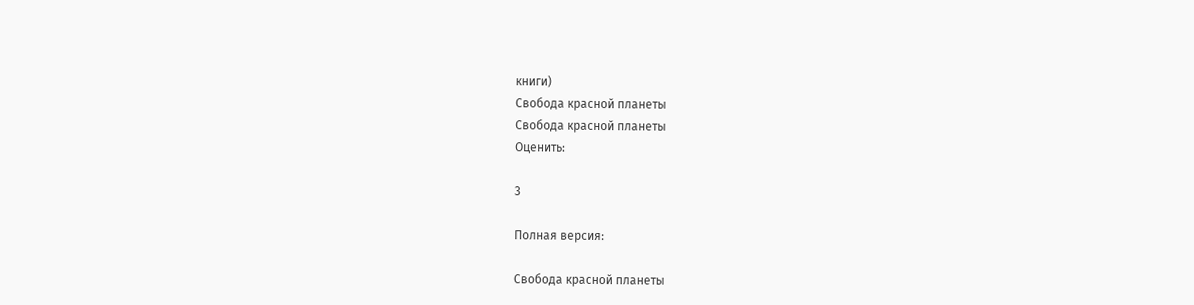книги)
Свобода красной планеты
Свобода красной планеты
Оценить:

3

Полная версия:

Свобода красной планеты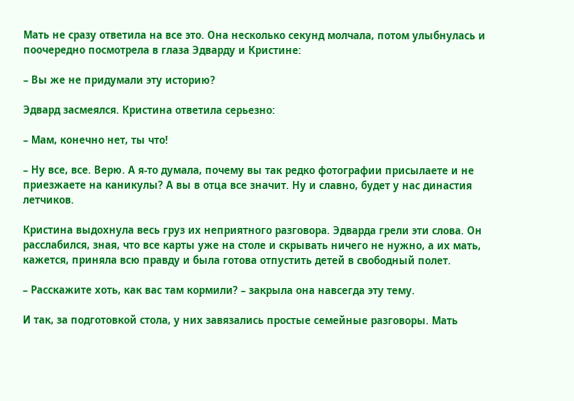Мать не сразу ответила на все это. Она несколько секунд молчала, потом улыбнулась и поочередно посмотрела в глаза Эдварду и Кристине:

– Вы же не придумали эту историю?

Эдвард засмеялся. Кристина ответила серьезно:

– Мам, конечно нет, ты что!

– Ну все, все. Верю. А я-то думала, почему вы так редко фотографии присылаете и не приезжаете на каникулы? А вы в отца все значит. Ну и славно, будет у нас династия летчиков.

Кристина выдохнула весь груз их неприятного разговора. Эдварда грели эти слова. Он расслабился, зная, что все карты уже на столе и скрывать ничего не нужно, а их мать, кажется, приняла всю правду и была готова отпустить детей в свободный полет.

– Расскажите хоть, как вас там кормили? – закрыла она навсегда эту тему.

И так, за подготовкой стола, у них завязались простые семейные разговоры. Мать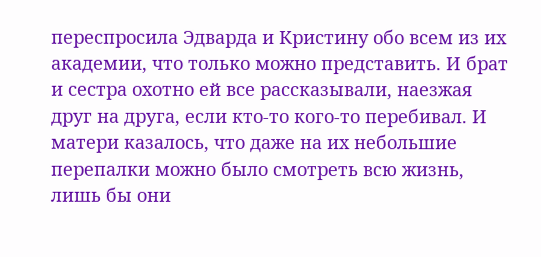переспросила Эдварда и Кристину обо всем из их академии, что только можно представить. И брат и сестра охотно ей все рассказывали, наезжая друг на друга, если кто-то кого-то перебивал. И матери казалось, что даже на их небольшие перепалки можно было смотреть всю жизнь, лишь бы они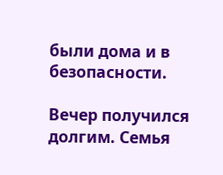были дома и в безопасности.

Вечер получился долгим. Семья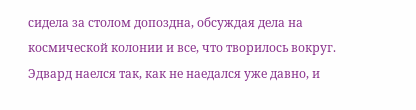сидела за столом допоздна, обсуждая дела на космической колонии и все, что творилось вокруг. Эдвард наелся так, как не наедался уже давно, и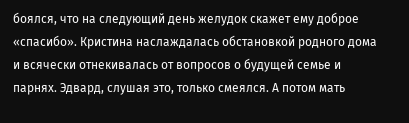боялся, что на следующий день желудок скажет ему доброе «спасибо». Кристина наслаждалась обстановкой родного дома и всячески отнекивалась от вопросов о будущей семье и парнях. Эдвард, слушая это, только смеялся. А потом мать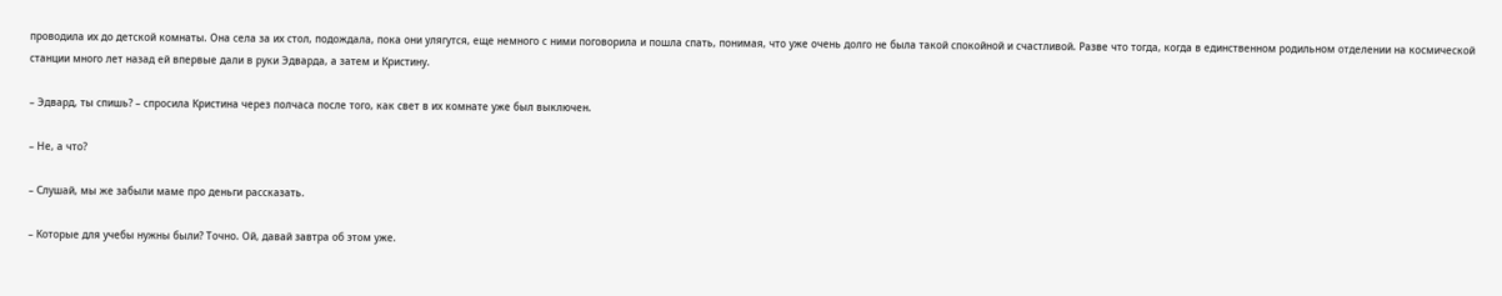проводила их до детской комнаты. Она села за их стол, подождала, пока они улягутся, еще немного с ними поговорила и пошла спать, понимая, что уже очень долго не была такой спокойной и счастливой. Разве что тогда, когда в единственном родильном отделении на космической станции много лет назад ей впервые дали в руки Эдварда, а затем и Кристину.

– Эдвард, ты спишь? – спросила Кристина через полчаса после того, как свет в их комнате уже был выключен.

– Не, а что?

– Слушай, мы же забыли маме про деньги рассказать.

– Которые для учебы нужны были? Точно. Ой, давай завтра об этом уже.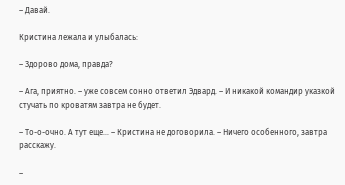– Давай.

Кристина лежала и улыбалась:

– Здорово дома, правда?

– Ага, приятно. – уже совсем сонно ответил Эдвард. – И никакой командир указкой стучать по кроватям завтра не будет.

– То-о-очно. А тут еще… – Кристина не договорила. – Ничего особенного, завтра расскажу.

–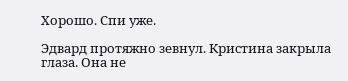Хорошо. Спи уже.

Эдвард протяжно зевнул. Кристина закрыла глаза. Она не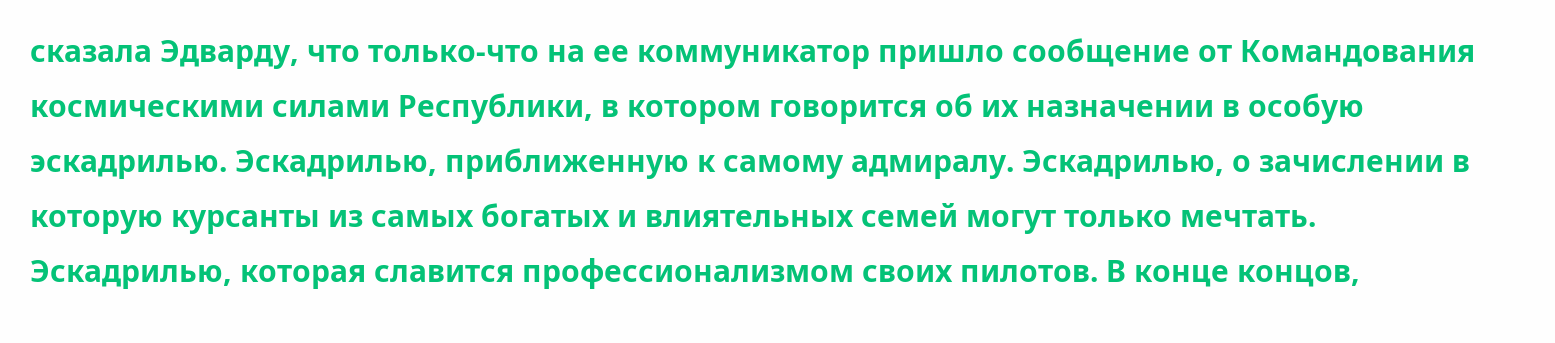сказала Эдварду, что только-что на ее коммуникатор пришло сообщение от Командования космическими силами Республики, в котором говорится об их назначении в особую эскадрилью. Эскадрилью, приближенную к самому адмиралу. Эскадрилью, о зачислении в которую курсанты из самых богатых и влиятельных семей могут только мечтать. Эскадрилью, которая славится профессионализмом своих пилотов. В конце концов,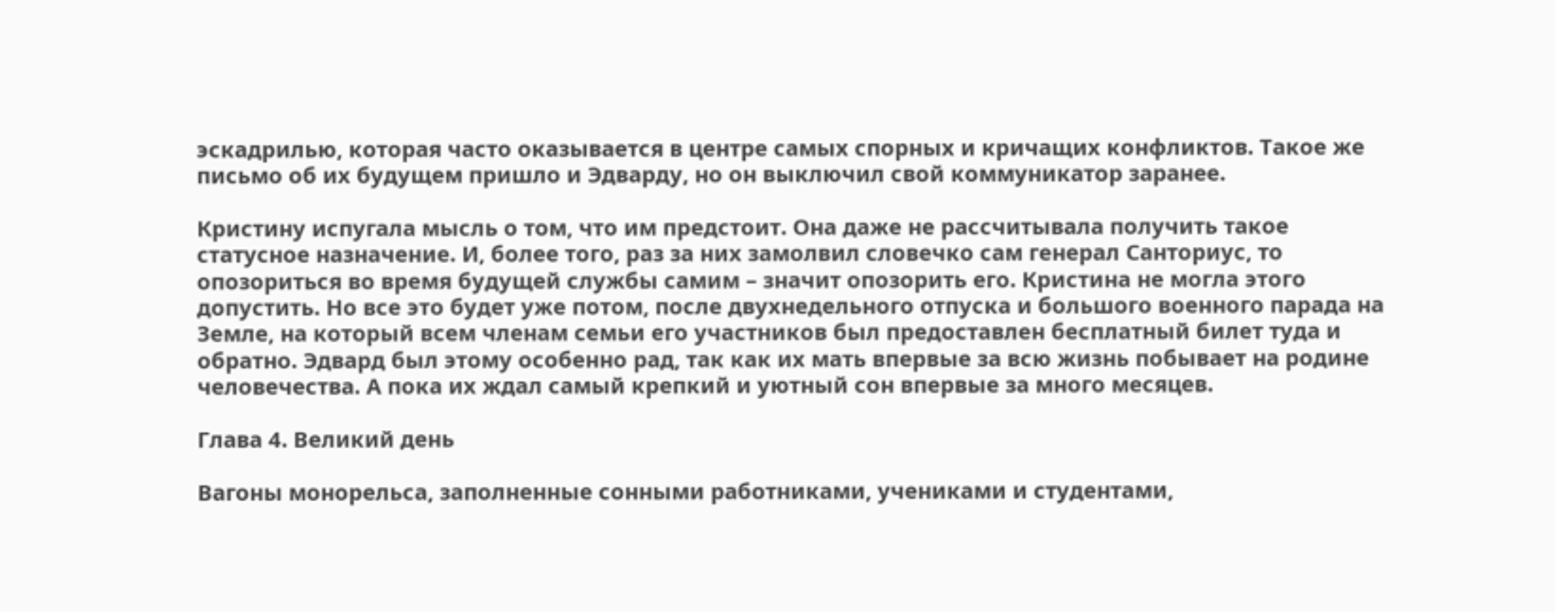эскадрилью, которая часто оказывается в центре самых спорных и кричащих конфликтов. Такое же письмо об их будущем пришло и Эдварду, но он выключил свой коммуникатор заранее.

Кристину испугала мысль о том, что им предстоит. Она даже не рассчитывала получить такое статусное назначение. И, более того, раз за них замолвил словечко сам генерал Санториус, то опозориться во время будущей службы самим – значит опозорить его. Кристина не могла этого допустить. Но все это будет уже потом, после двухнедельного отпуска и большого военного парада на Земле, на который всем членам семьи его участников был предоставлен бесплатный билет туда и обратно. Эдвард был этому особенно рад, так как их мать впервые за всю жизнь побывает на родине человечества. А пока их ждал самый крепкий и уютный сон впервые за много месяцев.

Глава 4. Великий день

Вагоны монорельса, заполненные сонными работниками, учениками и студентами,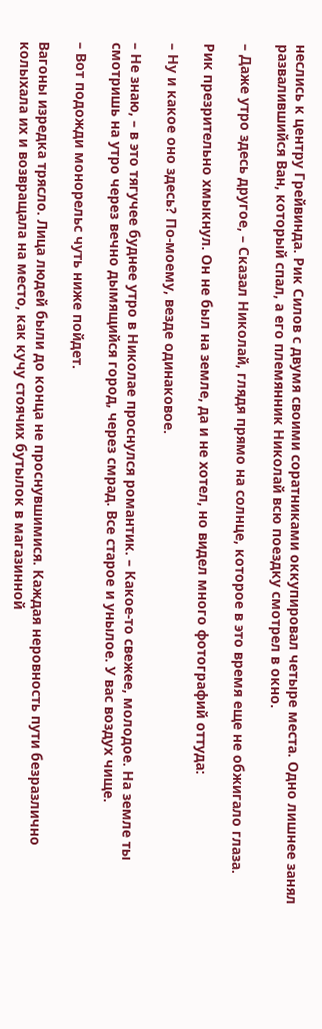неслись к центру Грейвинда. Рик Силов с двумя своими соратниками оккупировал четыре места. Одно лишнее занял развалившийся Ван, который спал, а его племянник Николай всю поездку смотрел в окно.

– Даже утро здесь другое, – Сказал Николай, глядя прямо на солнце, которое в это время еще не обжигало глаза.

Рик презрительно хмыкнул. Он не был на земле, да и не хотел, но видел много фотографий оттуда:

– Ну и какое оно здесь? По-моему, везде одинаковое.

– Не знаю, – в это тягучее буднее утро в Николае проснулся романтик. – Какое-то свежее, молодое. На земле ты смотришь на утро через вечно дымящийся город, через смрад. Все старое и унылое. У вас воздух чище.

– Вот подожди монорельс чуть ниже пойдет.

Вагоны изредка трясло. Лица людей были до конца не проснувшимися. Каждая неровность пути безразлично колыхала их и возвращала на место, как кучу стоячих бутылок в магазинной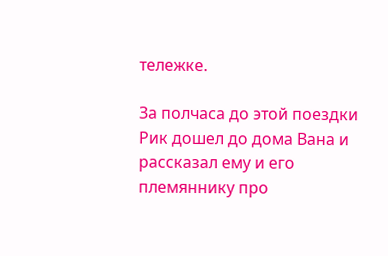тележке.

За полчаса до этой поездки Рик дошел до дома Вана и рассказал ему и его племяннику про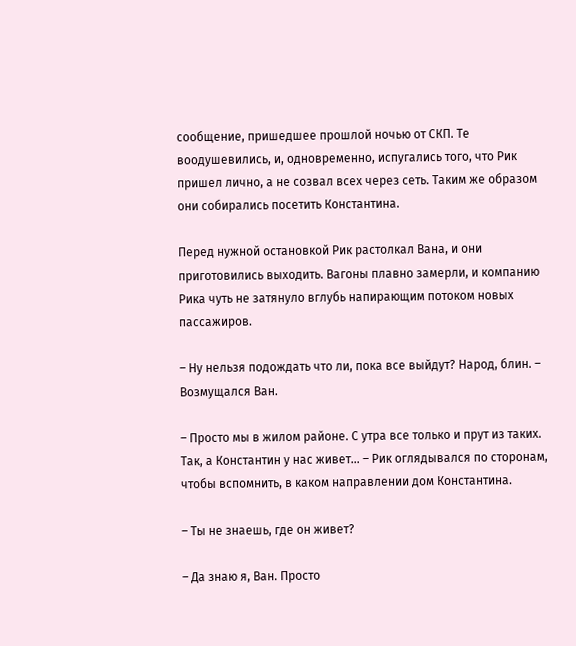сообщение, пришедшее прошлой ночью от СКП. Те воодушевились, и, одновременно, испугались того, что Рик пришел лично, а не созвал всех через сеть. Таким же образом они собирались посетить Константина.

Перед нужной остановкой Рик растолкал Вана, и они приготовились выходить. Вагоны плавно замерли, и компанию Рика чуть не затянуло вглубь напирающим потоком новых пассажиров.

– Ну нельзя подождать что ли, пока все выйдут? Народ, блин. – Возмущался Ван.

– Просто мы в жилом районе. С утра все только и прут из таких. Так, а Константин у нас живет… – Рик оглядывался по сторонам, чтобы вспомнить, в каком направлении дом Константина.

– Ты не знаешь, где он живет?

– Да знаю я, Ван. Просто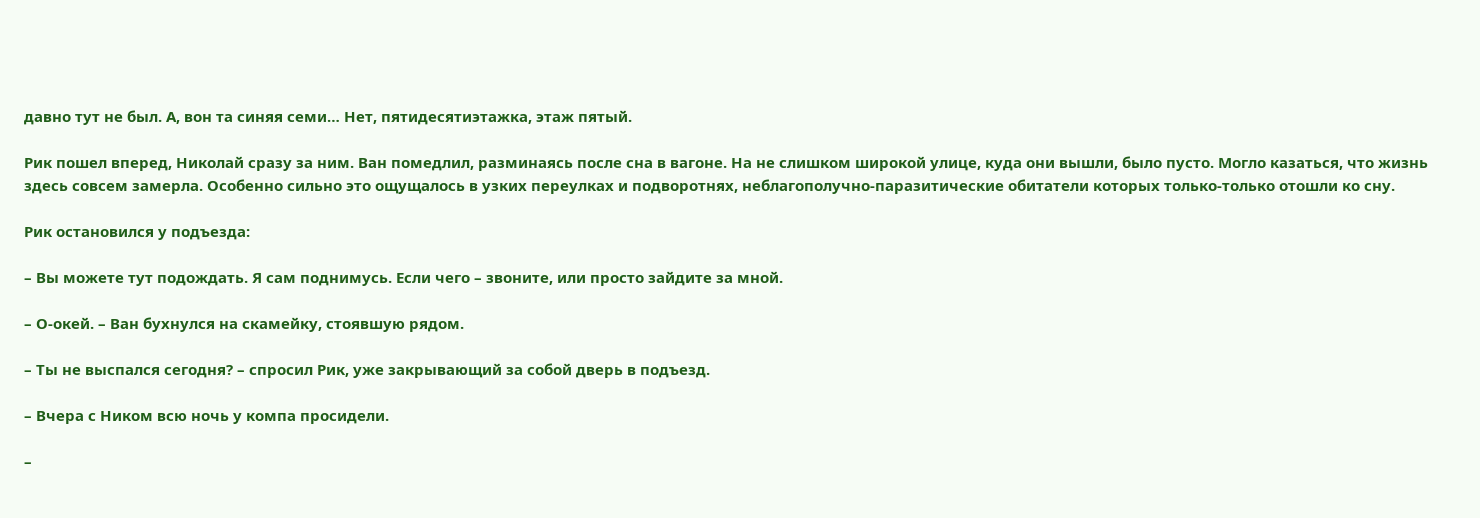давно тут не был. А, вон та синяя семи… Нет, пятидесятиэтажка, этаж пятый.

Рик пошел вперед, Николай сразу за ним. Ван помедлил, разминаясь после сна в вагоне. На не слишком широкой улице, куда они вышли, было пусто. Могло казаться, что жизнь здесь совсем замерла. Особенно сильно это ощущалось в узких переулках и подворотнях, неблагополучно-паразитические обитатели которых только-только отошли ко сну.

Рик остановился у подъезда:

– Вы можете тут подождать. Я сам поднимусь. Если чего – звоните, или просто зайдите за мной.

– О-окей. – Ван бухнулся на скамейку, стоявшую рядом.

– Ты не выспался сегодня? – спросил Рик, уже закрывающий за собой дверь в подъезд.

– Вчера с Ником всю ночь у компа просидели.

–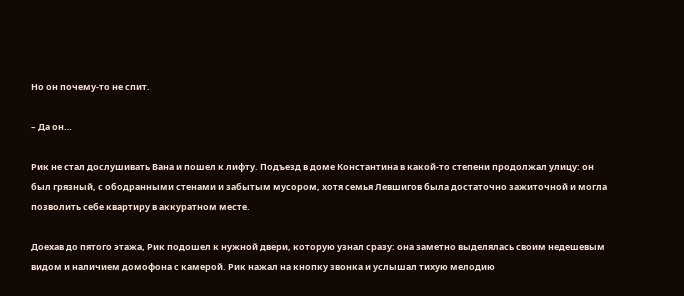Но он почему-то не спит.

– Да он…

Рик не стал дослушивать Вана и пошел к лифту. Подъезд в доме Константина в какой-то степени продолжал улицу: он был грязный, с ободранными стенами и забытым мусором, хотя семья Левшигов была достаточно зажиточной и могла позволить себе квартиру в аккуратном месте.

Доехав до пятого этажа, Рик подошел к нужной двери, которую узнал сразу: она заметно выделялась своим недешевым видом и наличием домофона с камерой. Рик нажал на кнопку звонка и услышал тихую мелодию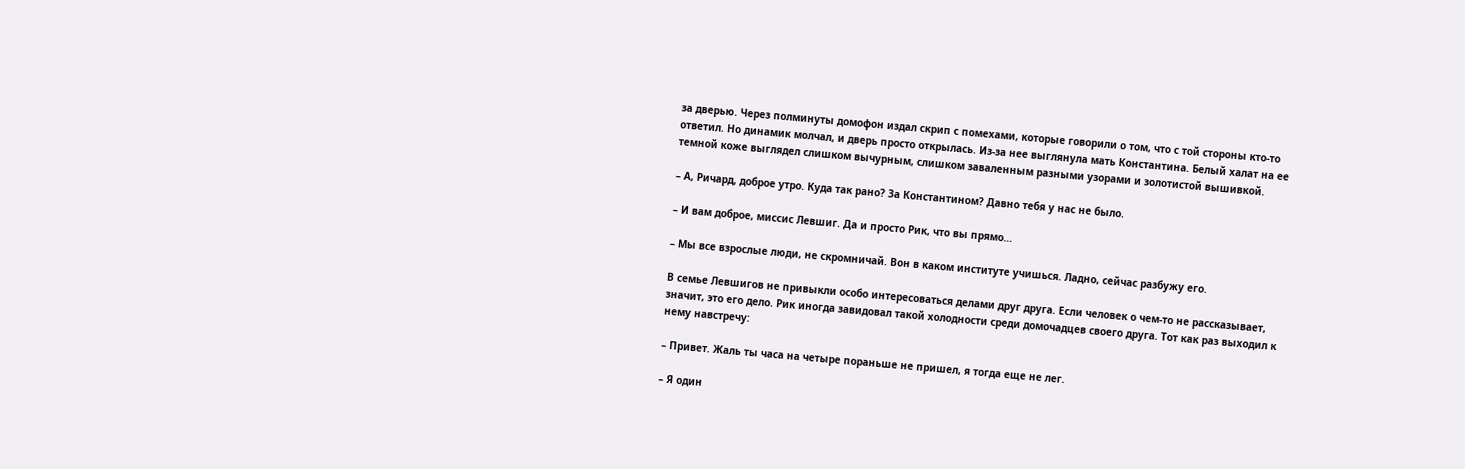за дверью. Через полминуты домофон издал скрип с помехами, которые говорили о том, что с той стороны кто-то ответил. Но динамик молчал, и дверь просто открылась. Из-за нее выглянула мать Константина. Белый халат на ее темной коже выглядел слишком вычурным, слишком заваленным разными узорами и золотистой вышивкой.

– А, Ричард, доброе утро. Куда так рано? За Константином? Давно тебя у нас не было.

– И вам доброе, миссис Левшиг. Да и просто Рик, что вы прямо…

– Мы все взрослые люди, не скромничай. Вон в каком институте учишься. Ладно, сейчас разбужу его.

В семье Левшигов не привыкли особо интересоваться делами друг друга. Если человек о чем-то не рассказывает, значит, это его дело. Рик иногда завидовал такой холодности среди домочадцев своего друга. Тот как раз выходил к нему навстречу:

– Привет. Жаль ты часа на четыре пораньше не пришел, я тогда еще не лег.

– Я один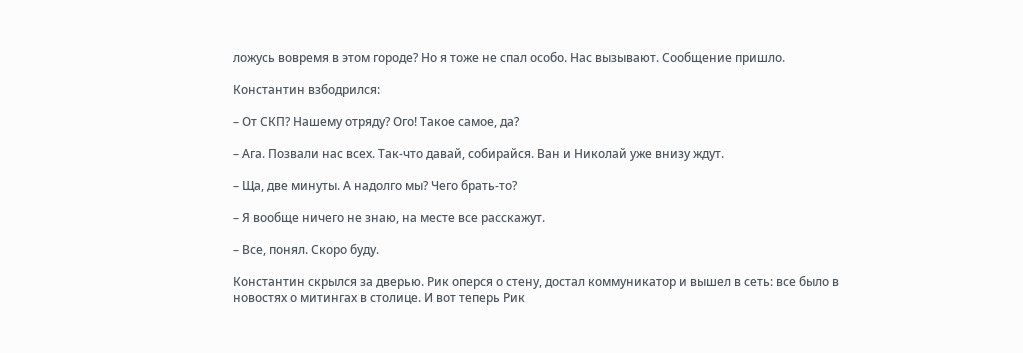ложусь вовремя в этом городе? Но я тоже не спал особо. Нас вызывают. Сообщение пришло.

Константин взбодрился:

– От СКП? Нашему отряду? Ого! Такое самое, да?

– Ага. Позвали нас всех. Так-что давай, собирайся. Ван и Николай уже внизу ждут.

– Ща, две минуты. А надолго мы? Чего брать-то?

– Я вообще ничего не знаю, на месте все расскажут.

– Все, понял. Скоро буду.

Константин скрылся за дверью. Рик оперся о стену, достал коммуникатор и вышел в сеть: все было в новостях о митингах в столице. И вот теперь Рик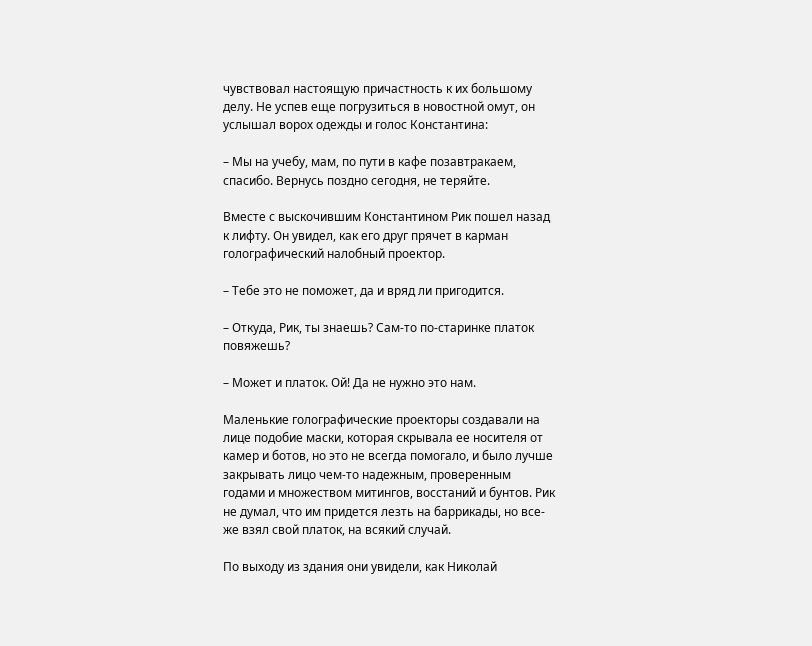чувствовал настоящую причастность к их большому делу. Не успев еще погрузиться в новостной омут, он услышал ворох одежды и голос Константина:

– Мы на учебу, мам, по пути в кафе позавтракаем, спасибо. Вернусь поздно сегодня, не теряйте.

Вместе с выскочившим Константином Рик пошел назад к лифту. Он увидел, как его друг прячет в карман голографический налобный проектор.

– Тебе это не поможет, да и вряд ли пригодится.

– Откуда, Рик, ты знаешь? Сам-то по-старинке платок повяжешь?

– Может и платок. Ой! Да не нужно это нам.

Маленькие голографические проекторы создавали на лице подобие маски, которая скрывала ее носителя от камер и ботов, но это не всегда помогало, и было лучше закрывать лицо чем-то надежным, проверенным годами и множеством митингов, восстаний и бунтов. Рик не думал, что им придется лезть на баррикады, но все-же взял свой платок, на всякий случай.

По выходу из здания они увидели, как Николай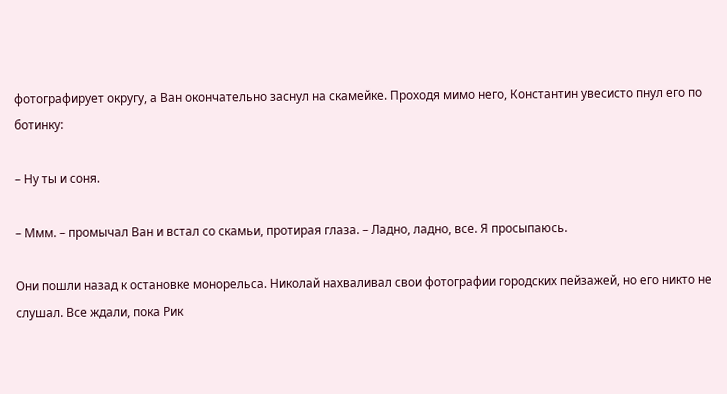фотографирует округу, а Ван окончательно заснул на скамейке. Проходя мимо него, Константин увесисто пнул его по ботинку:

– Ну ты и соня.

– Ммм. – промычал Ван и встал со скамьи, протирая глаза. – Ладно, ладно, все. Я просыпаюсь.

Они пошли назад к остановке монорельса. Николай нахваливал свои фотографии городских пейзажей, но его никто не слушал. Все ждали, пока Рик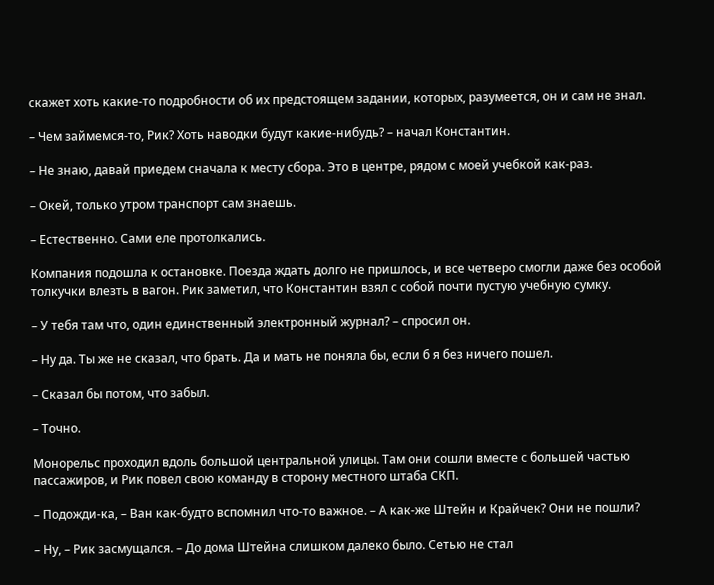скажет хоть какие-то подробности об их предстоящем задании, которых, разумеется, он и сам не знал.

– Чем займемся-то, Рик? Хоть наводки будут какие-нибудь? – начал Константин.

– Не знаю, давай приедем сначала к месту сбора. Это в центре, рядом с моей учебкой как-раз.

– Окей, только утром транспорт сам знаешь.

– Естественно. Сами еле протолкались.

Компания подошла к остановке. Поезда ждать долго не пришлось, и все четверо смогли даже без особой толкучки влезть в вагон. Рик заметил, что Константин взял с собой почти пустую учебную сумку.

– У тебя там что, один единственный электронный журнал? – спросил он.

– Ну да. Ты же не сказал, что брать. Да и мать не поняла бы, если б я без ничего пошел.

– Сказал бы потом, что забыл.

– Точно.

Монорельс проходил вдоль большой центральной улицы. Там они сошли вместе с большей частью пассажиров, и Рик повел свою команду в сторону местного штаба СКП.

– Подожди-ка, – Ван как-будто вспомнил что-то важное. – А как-же Штейн и Крайчек? Они не пошли?

– Ну, – Рик засмущался. – До дома Штейна слишком далеко было. Сетью не стал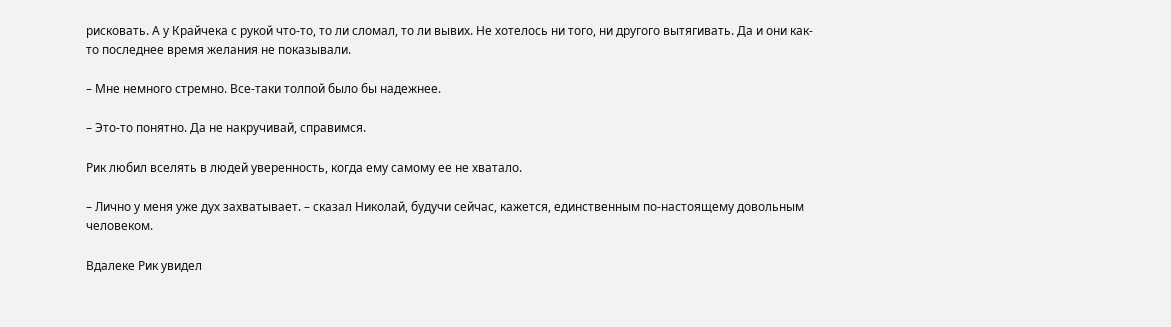рисковать. А у Крайчека с рукой что-то, то ли сломал, то ли вывих. Не хотелось ни того, ни другого вытягивать. Да и они как-то последнее время желания не показывали.

– Мне немного стремно. Все-таки толпой было бы надежнее.

– Это-то понятно. Да не накручивай, справимся.

Рик любил вселять в людей уверенность, когда ему самому ее не хватало.

– Лично у меня уже дух захватывает. – сказал Николай, будучи сейчас, кажется, единственным по-настоящему довольным человеком.

Вдалеке Рик увидел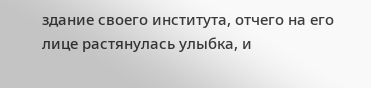здание своего института, отчего на его лице растянулась улыбка, и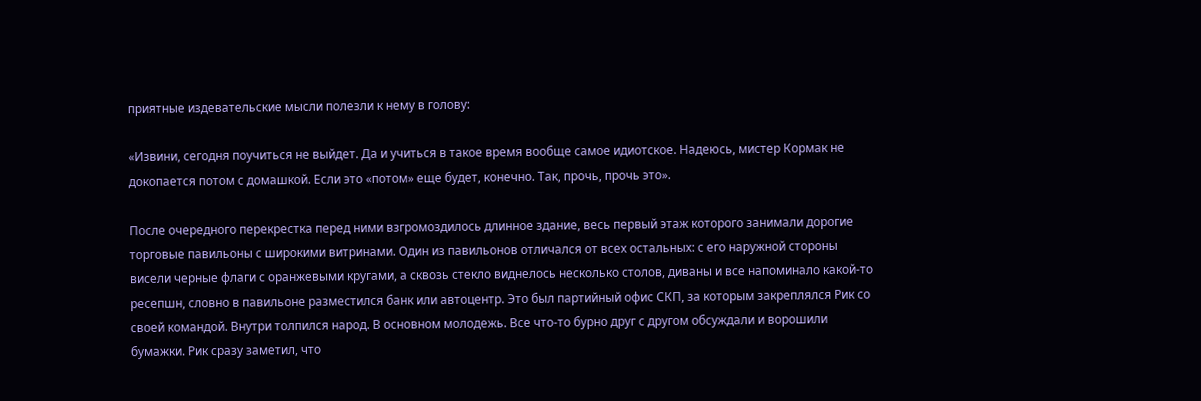приятные издевательские мысли полезли к нему в голову:

«Извини, сегодня поучиться не выйдет. Да и учиться в такое время вообще самое идиотское. Надеюсь, мистер Кормак не докопается потом с домашкой. Если это «потом» еще будет, конечно. Так, прочь, прочь это».

После очередного перекрестка перед ними взгромоздилось длинное здание, весь первый этаж которого занимали дорогие торговые павильоны с широкими витринами. Один из павильонов отличался от всех остальных: с его наружной стороны висели черные флаги с оранжевыми кругами, а сквозь стекло виднелось несколько столов, диваны и все напоминало какой-то ресепшн, словно в павильоне разместился банк или автоцентр. Это был партийный офис СКП, за которым закреплялся Рик со своей командой. Внутри толпился народ. В основном молодежь. Все что-то бурно друг с другом обсуждали и ворошили бумажки. Рик сразу заметил, что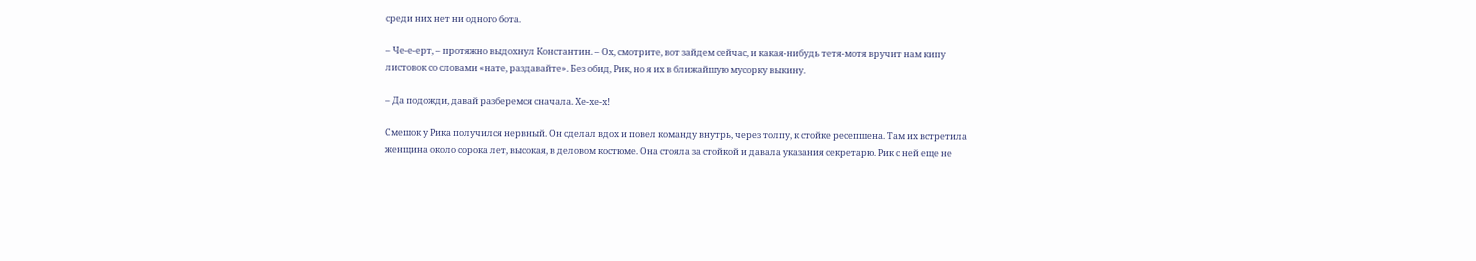среди них нет ни одного бота.

– Че-е-ерт, – протяжно выдохнул Константин. – Ох, смотрите, вот зайдем сейчас, и какая-нибудь тетя-мотя вручит нам кипу листовок со словами «нате, раздавайте». Без обид, Рик, но я их в ближайшую мусорку выкину.

– Да подожди, давай разберемся сначала. Хе-хе-х!

Смешок у Рика получился нервный. Он сделал вдох и повел команду внутрь, через толпу, к стойке ресепшена. Там их встретила женщина около сорока лет, высокая, в деловом костюме. Она стояла за стойкой и давала указания секретарю. Рик с ней еще не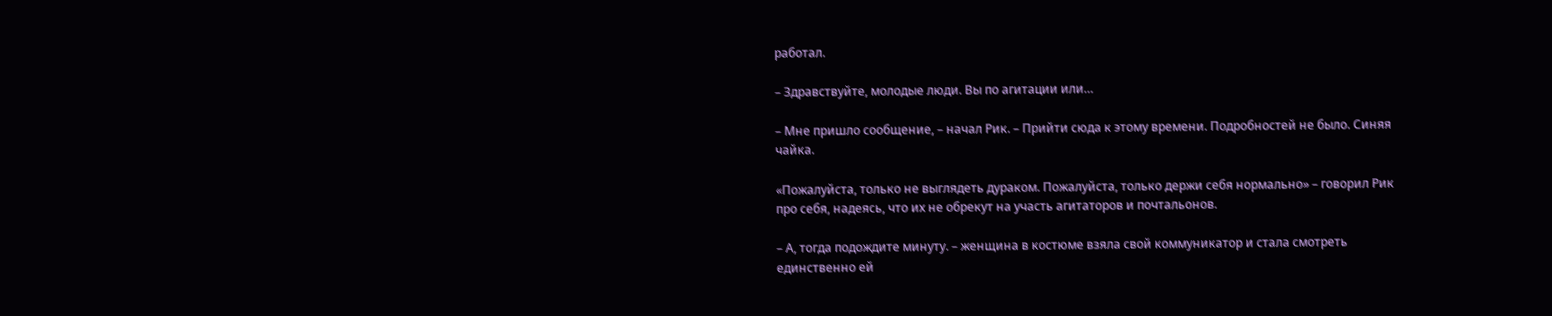работал.

– Здравствуйте, молодые люди. Вы по агитации или…

– Мне пришло сообщение, – начал Рик. – Прийти сюда к этому времени. Подробностей не было. Синяя чайка.

«Пожалуйста, только не выглядеть дураком. Пожалуйста, только держи себя нормально» – говорил Рик про себя, надеясь, что их не обрекут на участь агитаторов и почтальонов.

– А, тогда подождите минуту. – женщина в костюме взяла свой коммуникатор и стала смотреть единственно ей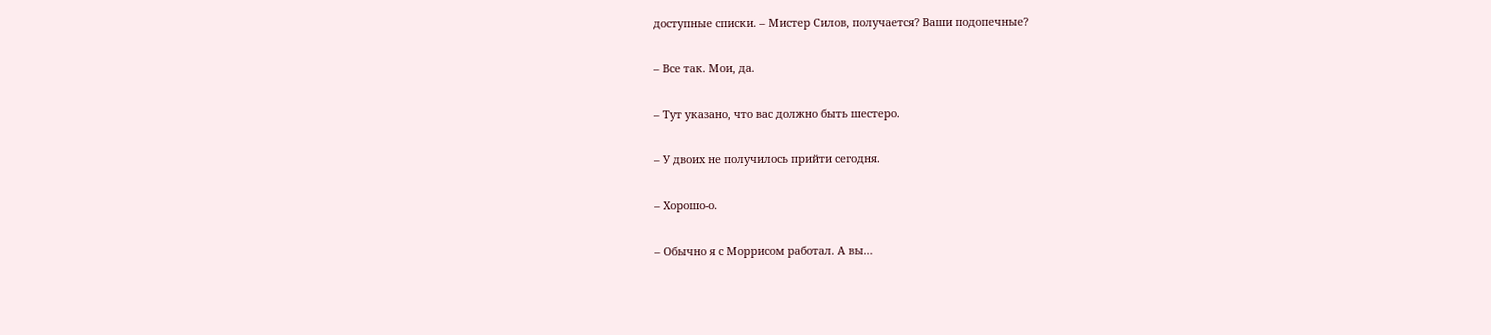доступные списки. – Мистер Силов, получается? Ваши подопечные?

– Все так. Мои, да.

– Тут указано, что вас должно быть шестеро.

– У двоих не получилось прийти сегодня.

– Хорошо-о.

– Обычно я с Моррисом работал. А вы…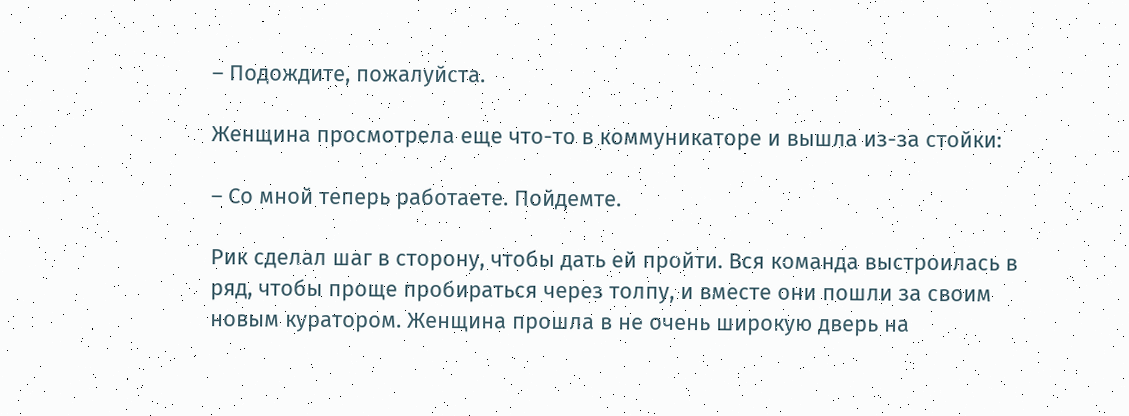– Подождите, пожалуйста.

Женщина просмотрела еще что-то в коммуникаторе и вышла из-за стойки:

– Со мной теперь работаете. Пойдемте.

Рик сделал шаг в сторону, чтобы дать ей пройти. Вся команда выстроилась в ряд, чтобы проще пробираться через толпу, и вместе они пошли за своим новым куратором. Женщина прошла в не очень широкую дверь на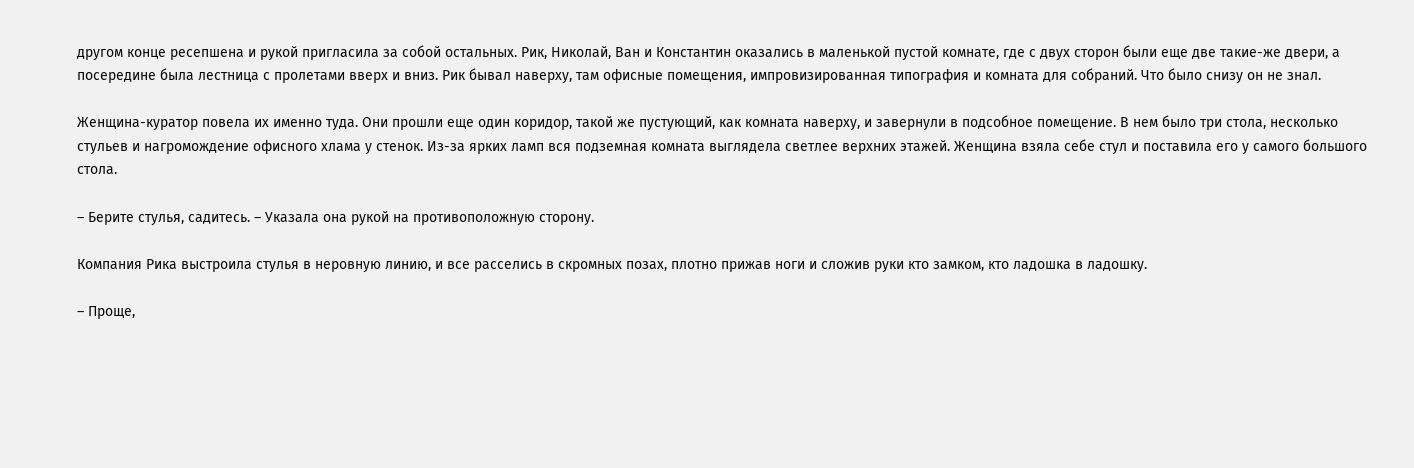другом конце ресепшена и рукой пригласила за собой остальных. Рик, Николай, Ван и Константин оказались в маленькой пустой комнате, где с двух сторон были еще две такие-же двери, а посередине была лестница с пролетами вверх и вниз. Рик бывал наверху, там офисные помещения, импровизированная типография и комната для собраний. Что было снизу он не знал.

Женщина-куратор повела их именно туда. Они прошли еще один коридор, такой же пустующий, как комната наверху, и завернули в подсобное помещение. В нем было три стола, несколько стульев и нагромождение офисного хлама у стенок. Из-за ярких ламп вся подземная комната выглядела светлее верхних этажей. Женщина взяла себе стул и поставила его у самого большого стола.

– Берите стулья, садитесь. – Указала она рукой на противоположную сторону.

Компания Рика выстроила стулья в неровную линию, и все расселись в скромных позах, плотно прижав ноги и сложив руки кто замком, кто ладошка в ладошку.

– Проще,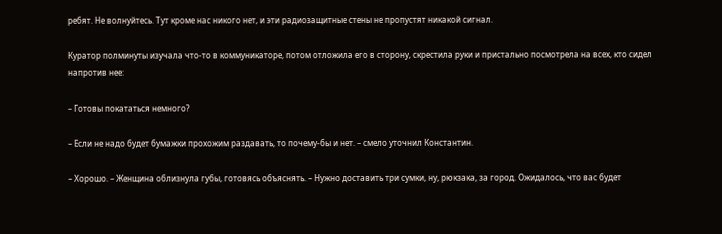ребят. Не волнуйтесь. Тут кроме нас никого нет, и эти радиозащитные стены не пропустят никакой сигнал.

Куратор полминуты изучала что-то в коммуникаторе, потом отложила его в сторону, скрестила руки и пристально посмотрела на всех, кто сидел напротив нее:

– Готовы покататься немного?

– Если не надо будет бумажки прохожим раздавать, то почему-бы и нет. – смело уточнил Константин.

– Хорошо. – Женщина облизнула губы, готовясь объяснять. – Нужно доставить три сумки, ну, рюкзака, за город. Ожидалось, что вас будет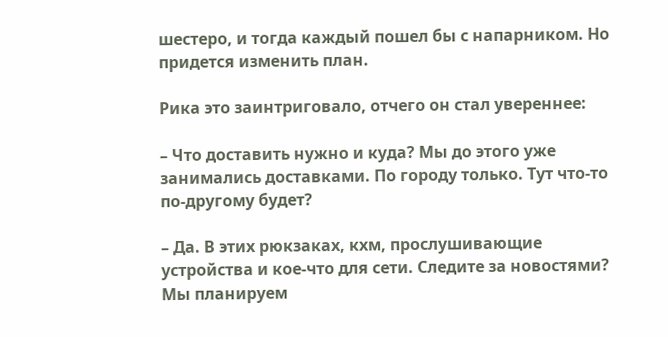шестеро, и тогда каждый пошел бы с напарником. Но придется изменить план.

Рика это заинтриговало, отчего он стал увереннее:

– Что доставить нужно и куда? Мы до этого уже занимались доставками. По городу только. Тут что-то по-другому будет?

– Да. В этих рюкзаках, кхм, прослушивающие устройства и кое-что для сети. Следите за новостями? Мы планируем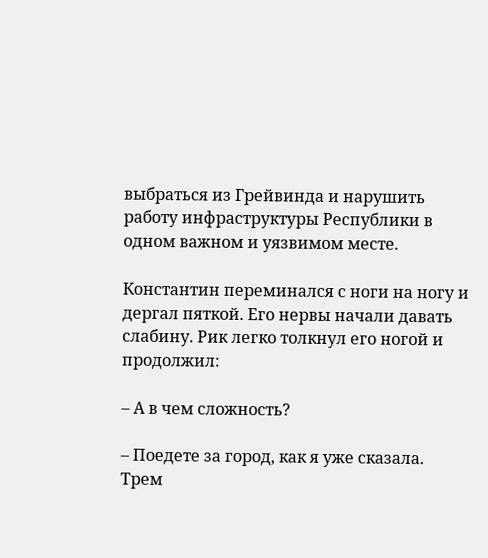выбраться из Грейвинда и нарушить работу инфраструктуры Республики в одном важном и уязвимом месте.

Константин переминался с ноги на ногу и дергал пяткой. Его нервы начали давать слабину. Рик легко толкнул его ногой и продолжил:

– А в чем сложность?

– Поедете за город, как я уже сказала. Трем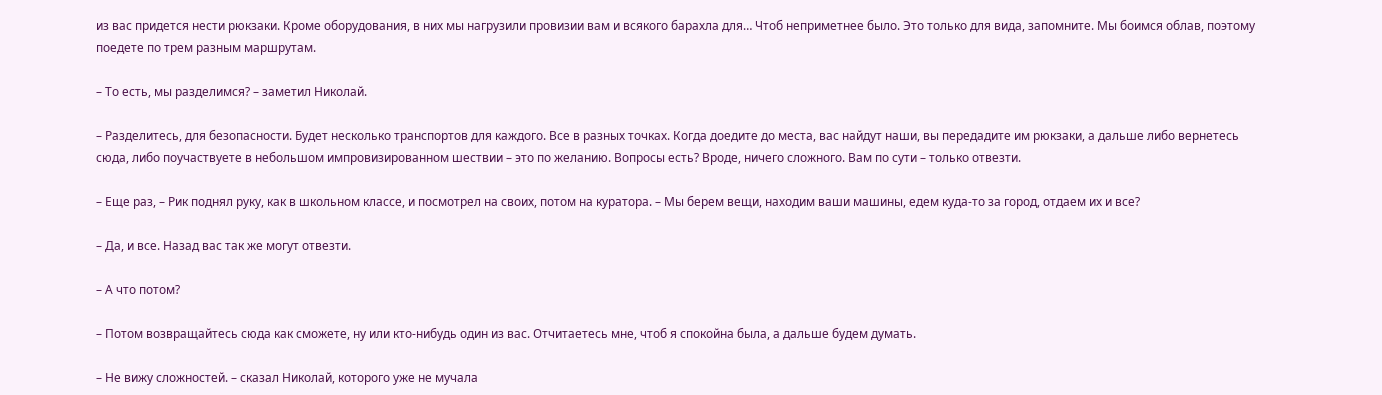из вас придется нести рюкзаки. Кроме оборудования, в них мы нагрузили провизии вам и всякого барахла для… Чтоб неприметнее было. Это только для вида, запомните. Мы боимся облав, поэтому поедете по трем разным маршрутам.

– То есть, мы разделимся? – заметил Николай.

– Разделитесь, для безопасности. Будет несколько транспортов для каждого. Все в разных точках. Когда доедите до места, вас найдут наши, вы передадите им рюкзаки, а дальше либо вернетесь сюда, либо поучаствуете в небольшом импровизированном шествии – это по желанию. Вопросы есть? Вроде, ничего сложного. Вам по сути – только отвезти.

– Еще раз, – Рик поднял руку, как в школьном классе, и посмотрел на своих, потом на куратора. – Мы берем вещи, находим ваши машины, едем куда-то за город, отдаем их и все?

– Да, и все. Назад вас так же могут отвезти.

– А что потом?

– Потом возвращайтесь сюда как сможете, ну или кто-нибудь один из вас. Отчитаетесь мне, чтоб я спокойна была, а дальше будем думать.

– Не вижу сложностей. – сказал Николай, которого уже не мучала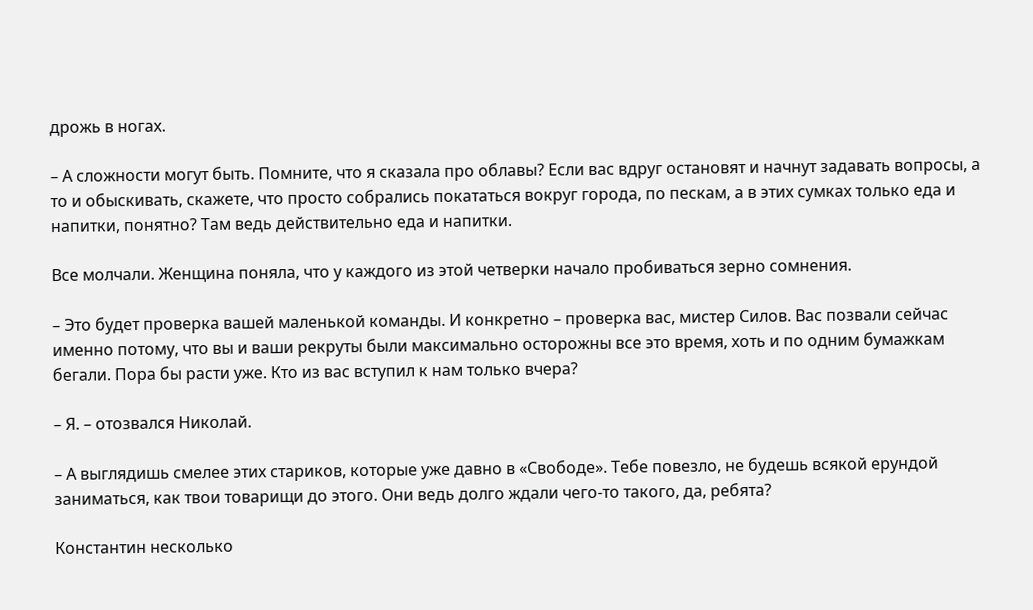дрожь в ногах.

– А сложности могут быть. Помните, что я сказала про облавы? Если вас вдруг остановят и начнут задавать вопросы, а то и обыскивать, скажете, что просто собрались покататься вокруг города, по пескам, а в этих сумках только еда и напитки, понятно? Там ведь действительно еда и напитки.

Все молчали. Женщина поняла, что у каждого из этой четверки начало пробиваться зерно сомнения.

– Это будет проверка вашей маленькой команды. И конкретно – проверка вас, мистер Силов. Вас позвали сейчас именно потому, что вы и ваши рекруты были максимально осторожны все это время, хоть и по одним бумажкам бегали. Пора бы расти уже. Кто из вас вступил к нам только вчера?

– Я. – отозвался Николай.

– А выглядишь смелее этих стариков, которые уже давно в «Свободе». Тебе повезло, не будешь всякой ерундой заниматься, как твои товарищи до этого. Они ведь долго ждали чего-то такого, да, ребята?

Константин несколько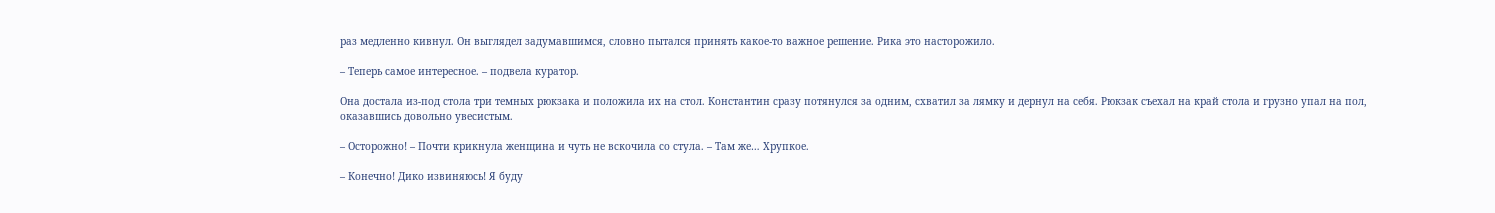раз медленно кивнул. Он выглядел задумавшимся, словно пытался принять какое-то важное решение. Рика это насторожило.

– Теперь самое интересное. – подвела куратор.

Она достала из-под стола три темных рюкзака и положила их на стол. Константин сразу потянулся за одним, схватил за лямку и дернул на себя. Рюкзак съехал на край стола и грузно упал на пол, оказавшись довольно увесистым.

– Осторожно! – Почти крикнула женщина и чуть не вскочила со стула. – Там же… Хрупкое.

– Конечно! Дико извиняюсь! Я буду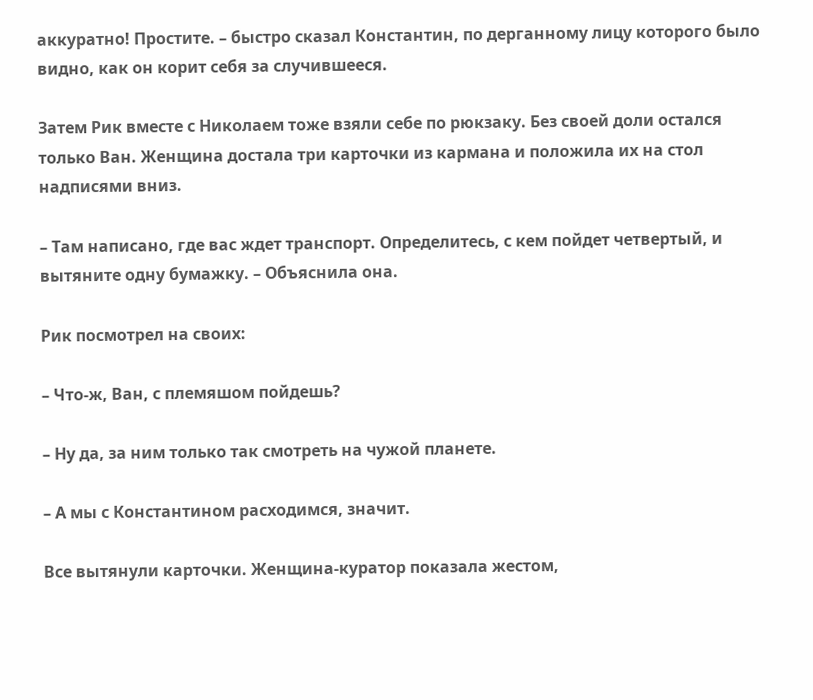аккуратно! Простите. – быстро сказал Константин, по дерганному лицу которого было видно, как он корит себя за случившееся.

Затем Рик вместе с Николаем тоже взяли себе по рюкзаку. Без своей доли остался только Ван. Женщина достала три карточки из кармана и положила их на стол надписями вниз.

– Там написано, где вас ждет транспорт. Определитесь, с кем пойдет четвертый, и вытяните одну бумажку. – Объяснила она.

Рик посмотрел на своих:

– Что-ж, Ван, с племяшом пойдешь?

– Ну да, за ним только так смотреть на чужой планете.

– А мы с Константином расходимся, значит.

Все вытянули карточки. Женщина-куратор показала жестом,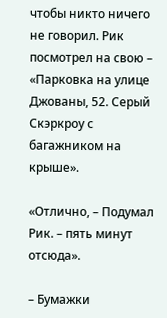чтобы никто ничего не говорил. Рик посмотрел на свою – «Парковка на улице Джованы, 52. Серый Скэркроу с багажником на крыше».

«Отлично, – Подумал Рик. – пять минут отсюда».

– Бумажки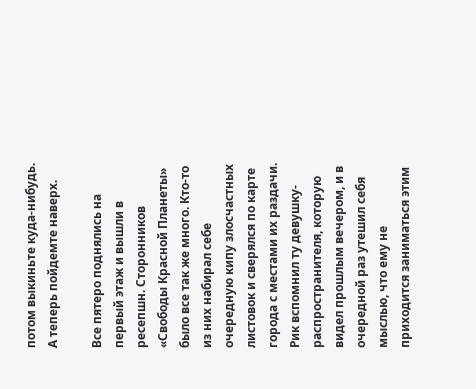потом выкиньте куда-нибудь. А теперь пойдемте наверх.

Все пятеро поднялись на первый этаж и вышли в ресепшн. Сторонников «Свободы Красной Планеты» было все так же много. Кто-то из них набирал себе очередную кипу злосчастных листовок и сверялся по карте города с местами их раздачи. Рик вспомнил ту девушку-распространителя, которую видел прошлым вечером, и в очередной раз утешил себя мыслью, что ему не приходится заниматься этим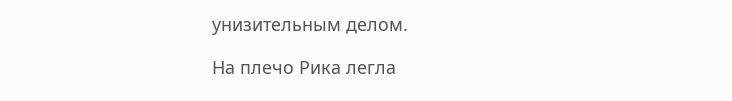унизительным делом.

На плечо Рика легла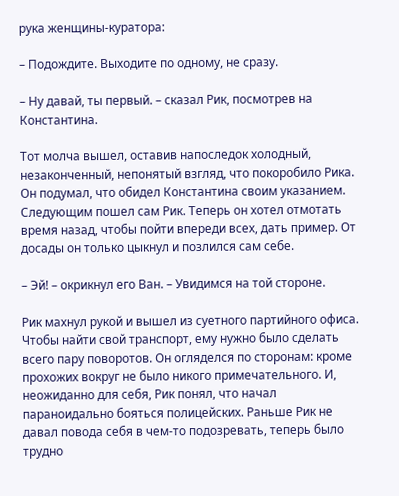рука женщины-куратора:

– Подождите. Выходите по одному, не сразу.

– Ну давай, ты первый. – сказал Рик, посмотрев на Константина.

Тот молча вышел, оставив напоследок холодный, незаконченный, непонятый взгляд, что покоробило Рика. Он подумал, что обидел Константина своим указанием. Следующим пошел сам Рик. Теперь он хотел отмотать время назад, чтобы пойти впереди всех, дать пример. От досады он только цыкнул и позлился сам себе.

– Эй! – окрикнул его Ван. – Увидимся на той стороне.

Рик махнул рукой и вышел из суетного партийного офиса. Чтобы найти свой транспорт, ему нужно было сделать всего пару поворотов. Он огляделся по сторонам: кроме прохожих вокруг не было никого примечательного. И, неожиданно для себя, Рик понял, что начал параноидально бояться полицейских. Раньше Рик не давал повода себя в чем-то подозревать, теперь было трудно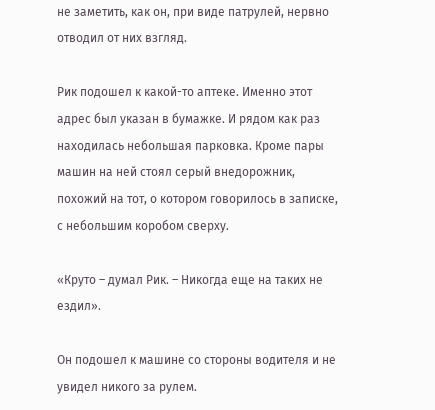не заметить, как он, при виде патрулей, нервно отводил от них взгляд.

Рик подошел к какой-то аптеке. Именно этот адрес был указан в бумажке. И рядом как раз находилась небольшая парковка. Кроме пары машин на ней стоял серый внедорожник, похожий на тот, о котором говорилось в записке, с небольшим коробом сверху.

«Круто – думал Рик. – Никогда еще на таких не ездил».

Он подошел к машине со стороны водителя и не увидел никого за рулем.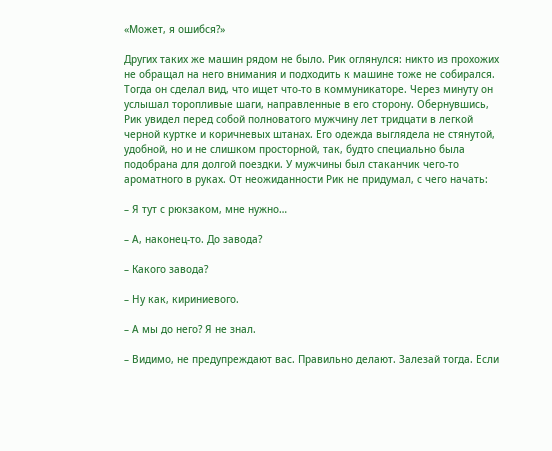«Может, я ошибся?»

Других таких же машин рядом не было. Рик оглянулся: никто из прохожих не обращал на него внимания и подходить к машине тоже не собирался. Тогда он сделал вид, что ищет что-то в коммуникаторе. Через минуту он услышал торопливые шаги, направленные в его сторону. Обернувшись, Рик увидел перед собой полноватого мужчину лет тридцати в легкой черной куртке и коричневых штанах. Его одежда выглядела не стянутой, удобной, но и не слишком просторной, так, будто специально была подобрана для долгой поездки. У мужчины был стаканчик чего-то ароматного в руках. От неожиданности Рик не придумал, с чего начать:

– Я тут с рюкзаком, мне нужно…

– А, наконец-то. До завода?

– Какого завода?

– Ну как, кириниевого.

– А мы до него? Я не знал.

– Видимо, не предупреждают вас. Правильно делают. Залезай тогда. Если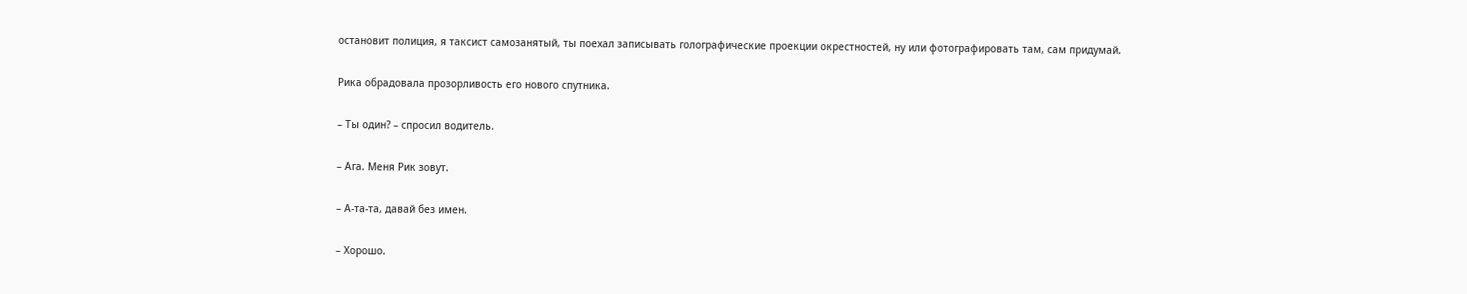остановит полиция, я таксист самозанятый, ты поехал записывать голографические проекции окрестностей, ну или фотографировать там, сам придумай.

Рика обрадовала прозорливость его нового спутника.

– Ты один? – спросил водитель.

– Ага. Меня Рик зовут.

– А-та-та, давай без имен.

– Хорошо.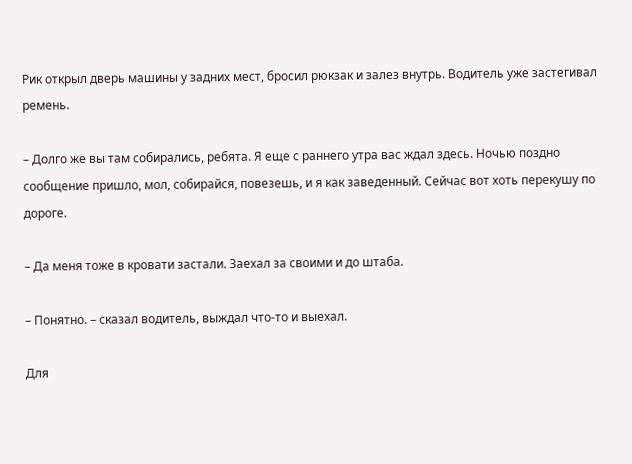Рик открыл дверь машины у задних мест, бросил рюкзак и залез внутрь. Водитель уже застегивал ремень.

– Долго же вы там собирались, ребята. Я еще с раннего утра вас ждал здесь. Ночью поздно сообщение пришло, мол, собирайся, повезешь, и я как заведенный. Сейчас вот хоть перекушу по дороге.

– Да меня тоже в кровати застали. Заехал за своими и до штаба.

– Понятно. – сказал водитель, выждал что-то и выехал.

Для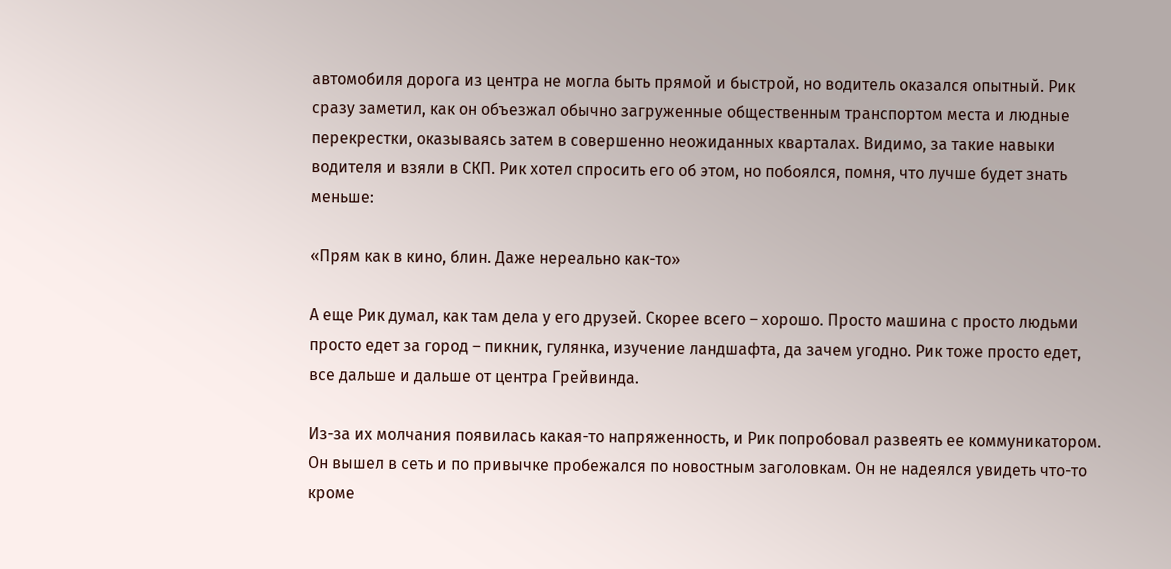автомобиля дорога из центра не могла быть прямой и быстрой, но водитель оказался опытный. Рик сразу заметил, как он объезжал обычно загруженные общественным транспортом места и людные перекрестки, оказываясь затем в совершенно неожиданных кварталах. Видимо, за такие навыки водителя и взяли в СКП. Рик хотел спросить его об этом, но побоялся, помня, что лучше будет знать меньше:

«Прям как в кино, блин. Даже нереально как-то»

А еще Рик думал, как там дела у его друзей. Скорее всего – хорошо. Просто машина с просто людьми просто едет за город – пикник, гулянка, изучение ландшафта, да зачем угодно. Рик тоже просто едет, все дальше и дальше от центра Грейвинда.

Из-за их молчания появилась какая-то напряженность, и Рик попробовал развеять ее коммуникатором. Он вышел в сеть и по привычке пробежался по новостным заголовкам. Он не надеялся увидеть что-то кроме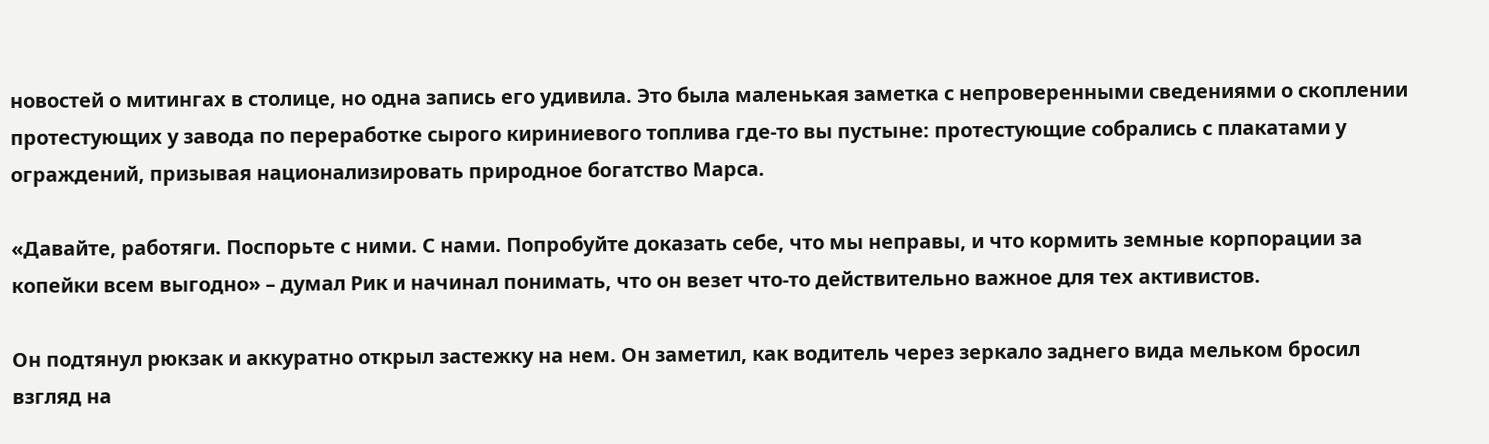новостей о митингах в столице, но одна запись его удивила. Это была маленькая заметка с непроверенными сведениями о скоплении протестующих у завода по переработке сырого кириниевого топлива где-то вы пустыне: протестующие собрались с плакатами у ограждений, призывая национализировать природное богатство Марса.

«Давайте, работяги. Поспорьте с ними. С нами. Попробуйте доказать себе, что мы неправы, и что кормить земные корпорации за копейки всем выгодно» – думал Рик и начинал понимать, что он везет что-то действительно важное для тех активистов.

Он подтянул рюкзак и аккуратно открыл застежку на нем. Он заметил, как водитель через зеркало заднего вида мельком бросил взгляд на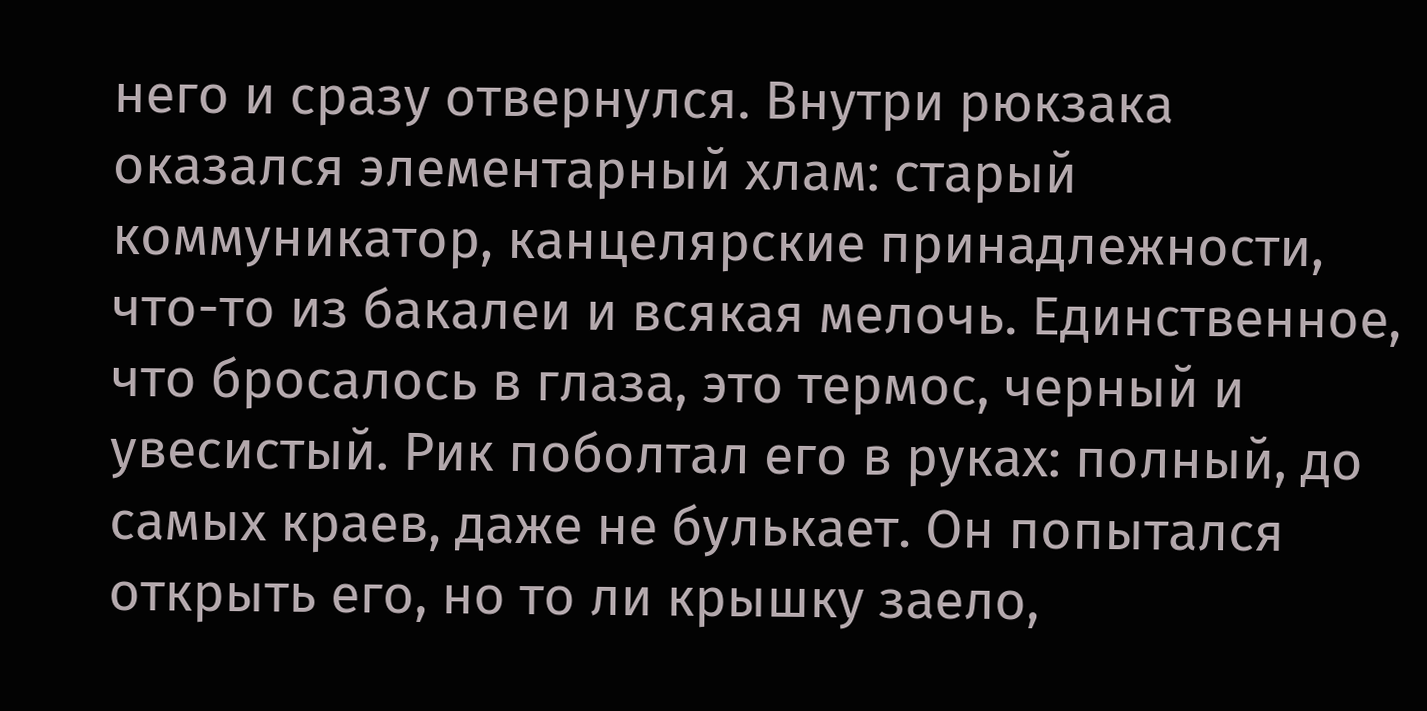него и сразу отвернулся. Внутри рюкзака оказался элементарный хлам: старый коммуникатор, канцелярские принадлежности, что-то из бакалеи и всякая мелочь. Единственное, что бросалось в глаза, это термос, черный и увесистый. Рик поболтал его в руках: полный, до самых краев, даже не булькает. Он попытался открыть его, но то ли крышку заело,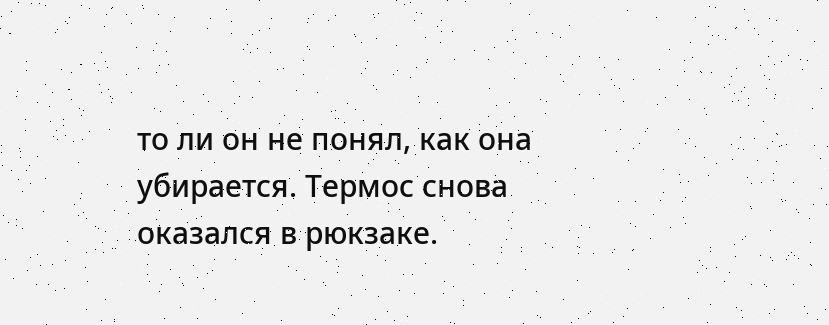то ли он не понял, как она убирается. Термос снова оказался в рюкзаке.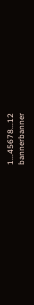1...45678...12
bannerbanner